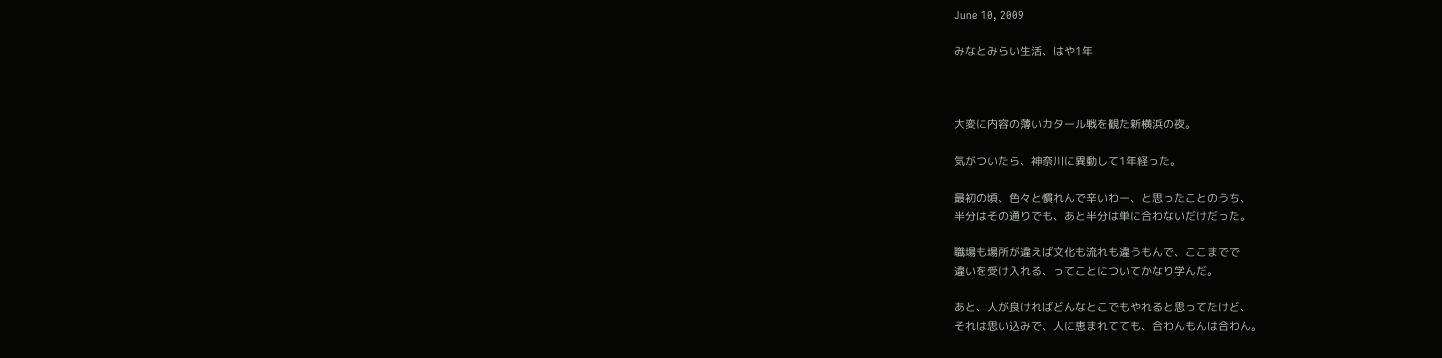June 10, 2009

みなとみらい生活、はや1年



大変に内容の薄いカタール戦を観た新横浜の夜。

気がついたら、神奈川に異動して1年経った。

最初の頃、色々と慣れんで辛いわー、と思ったことのうち、
半分はその通りでも、あと半分は単に合わないだけだった。

職場も場所が違えば文化も流れも違うもんで、ここまでで
違いを受け入れる、ってことについてかなり学んだ。

あと、人が良ければどんなとこでもやれると思ってたけど、
それは思い込みで、人に恵まれてても、合わんもんは合わん。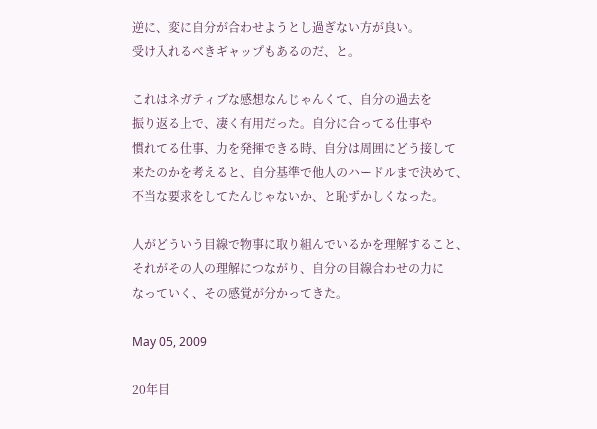逆に、変に自分が合わせようとし過ぎない方が良い。
受け入れるべきギャップもあるのだ、と。

これはネガティブな感想なんじゃんくて、自分の過去を
振り返る上で、凄く有用だった。自分に合ってる仕事や
慣れてる仕事、力を発揮できる時、自分は周囲にどう接して
来たのかを考えると、自分基準で他人のハードルまで決めて、
不当な要求をしてたんじゃないか、と恥ずかしくなった。

人がどういう目線で物事に取り組んでいるかを理解すること、
それがその人の理解につながり、自分の目線合わせの力に
なっていく、その感覚が分かってきた。

May 05, 2009

20年目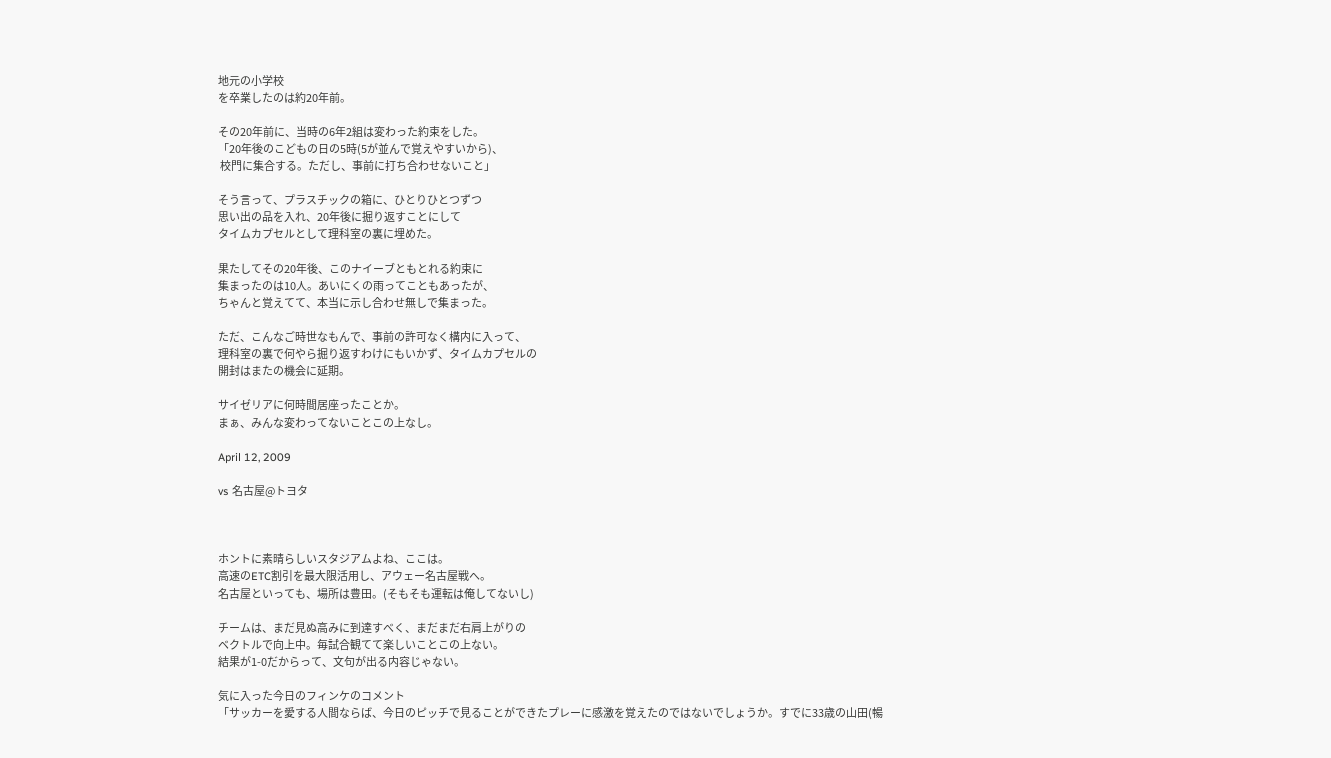地元の小学校
を卒業したのは約20年前。

その20年前に、当時の6年2組は変わった約束をした。
「20年後のこどもの日の5時(5が並んで覚えやすいから)、
 校門に集合する。ただし、事前に打ち合わせないこと」

そう言って、プラスチックの箱に、ひとりひとつずつ
思い出の品を入れ、20年後に掘り返すことにして
タイムカプセルとして理科室の裏に埋めた。

果たしてその20年後、このナイーブともとれる約束に
集まったのは10人。あいにくの雨ってこともあったが、
ちゃんと覚えてて、本当に示し合わせ無しで集まった。

ただ、こんなご時世なもんで、事前の許可なく構内に入って、
理科室の裏で何やら掘り返すわけにもいかず、タイムカプセルの
開封はまたの機会に延期。

サイゼリアに何時間居座ったことか。
まぁ、みんな変わってないことこの上なし。

April 12, 2009

vs 名古屋@トヨタ



ホントに素晴らしいスタジアムよね、ここは。
高速のETC割引を最大限活用し、アウェー名古屋戦へ。
名古屋といっても、場所は豊田。(そもそも運転は俺してないし)

チームは、まだ見ぬ高みに到達すべく、まだまだ右肩上がりの
ベクトルで向上中。毎試合観てて楽しいことこの上ない。
結果が1-0だからって、文句が出る内容じゃない。

気に入った今日のフィンケのコメント
「サッカーを愛する人間ならば、今日のピッチで見ることができたプレーに感激を覚えたのではないでしょうか。すでに33歳の山田(暢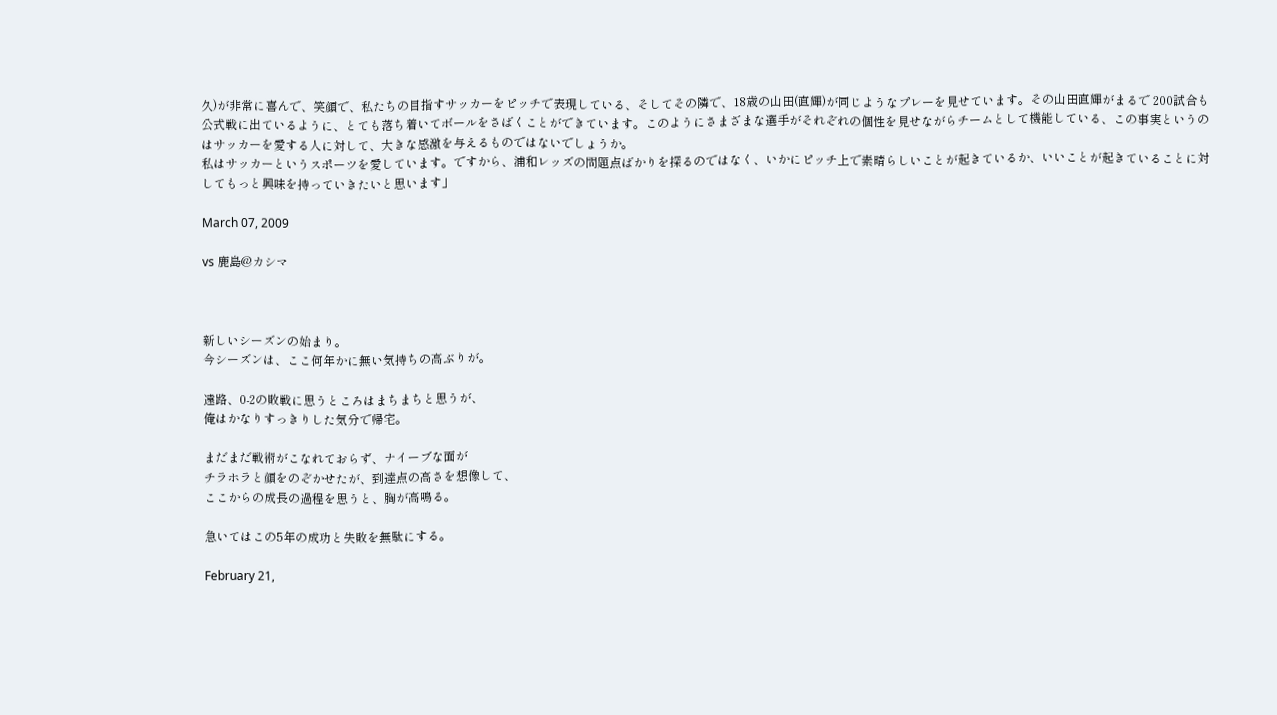久)が非常に喜んで、笑顔で、私たちの目指すサッカーをピッチで表現している、そしてその隣で、18歳の山田(直輝)が同じようなプレーを見せています。その山田直輝がまるで 200試合も公式戦に出ているように、とても落ち着いてボールをさばくことができています。このようにさまざまな選手がそれぞれの個性を見せながらチームとして機能している、この事実というのはサッカーを愛する人に対して、大きな感激を与えるものではないでしょうか。
私はサッカーというスポーツを愛しています。ですから、浦和レッズの問題点ばかりを探るのではなく、いかにピッチ上で素晴らしいことが起きているか、いいことが起きていることに対してもっと興味を持っていきたいと思います」

March 07, 2009

vs 鹿島@カシマ



新しいシーズンの始まり。
今シーズンは、ここ何年かに無い気持ちの高ぶりが。

遠路、0-2の敗戦に思うところはまちまちと思うが、
俺はかなりすっきりした気分で帰宅。

まだまだ戦術がこなれておらず、ナイーブな面が
チラホラと顔をのぞかせたが、到達点の高さを想像して、
ここからの成長の過程を思うと、胸が高鳴る。

急いてはこの5年の成功と失敗を無駄にする。

February 21,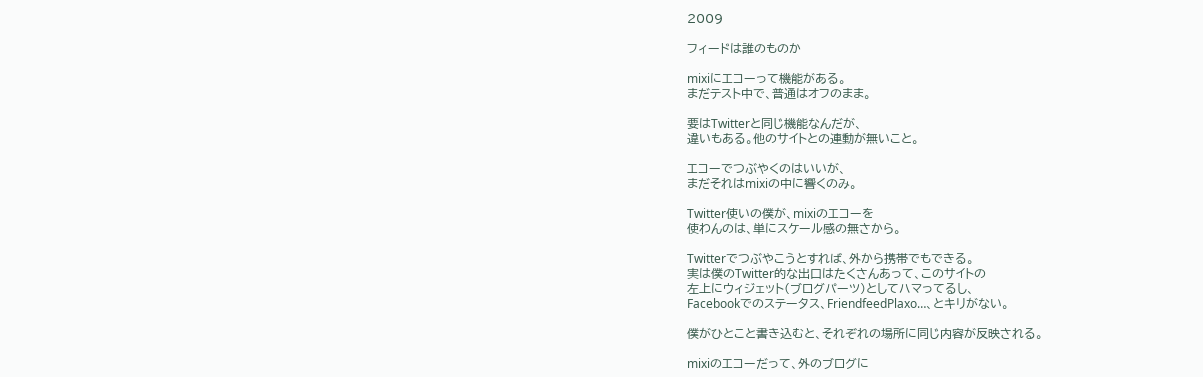2009

フィードは誰のものか

mixiにエコーって機能がある。
まだテスト中で、普通はオフのまま。

要はTwitterと同じ機能なんだが、
違いもある。他のサイトとの連動が無いこと。

エコーでつぶやくのはいいが、
まだそれはmixiの中に響くのみ。

Twitter使いの僕が、mixiのエコーを
使わんのは、単にスケール感の無さから。

Twitterでつぶやこうとすれば、外から携帯でもできる。
実は僕のTwitter的な出口はたくさんあって、このサイトの
左上にウィジェット(ブログパーツ)としてハマってるし、
Facebookでのステータス、FriendfeedPlaxo…、とキリがない。

僕がひとこと書き込むと、それぞれの場所に同じ内容が反映される。

mixiのエコーだって、外のブログに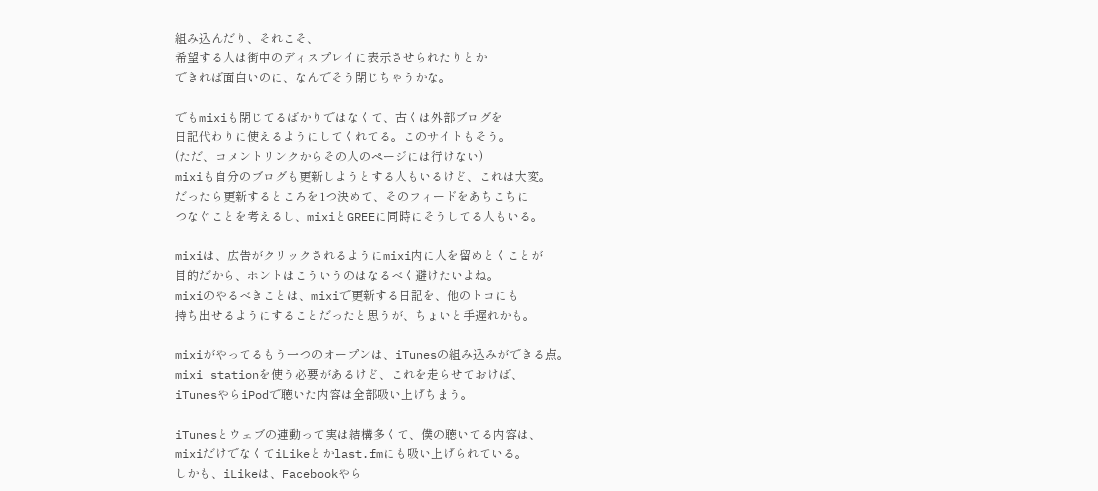組み込んだり、それこそ、
希望する人は街中のディスプレイに表示させられたりとか
できれば面白いのに、なんでそう閉じちゃうかな。

でもmixiも閉じてるばかりではなくて、古くは外部ブログを
日記代わりに使えるようにしてくれてる。このサイトもそう。
(ただ、コメントリンクからその人のページには行けない)
mixiも自分のブログも更新しようとする人もいるけど、これは大変。
だったら更新するところを1つ決めて、そのフィードをあちこちに
つなぐことを考えるし、mixiとGREEに同時にそうしてる人もいる。

mixiは、広告がクリックされるようにmixi内に人を留めとくことが
目的だから、ホントはこういうのはなるべく避けたいよね。
mixiのやるべきことは、mixiで更新する日記を、他のトコにも
持ち出せるようにすることだったと思うが、ちょいと手遅れかも。

mixiがやってるもう一つのオープンは、iTunesの組み込みができる点。
mixi stationを使う必要があるけど、これを走らせておけば、
iTunesやらiPodで聴いた内容は全部吸い上げちまう。

iTunesとウェブの連動って実は結構多くて、僕の聴いてる内容は、
mixiだけでなくてiLikeとかlast.fmにも吸い上げられている。
しかも、iLikeは、Facebookやら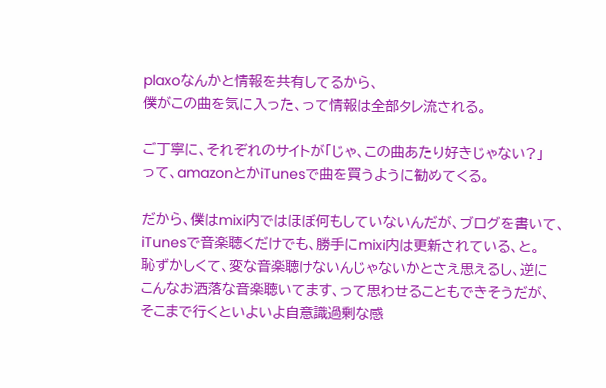plaxoなんかと情報を共有してるから、
僕がこの曲を気に入った、って情報は全部タレ流される。

ご丁寧に、それぞれのサイトが「じゃ、この曲あたり好きじゃない?」
って、amazonとかiTunesで曲を買うように勧めてくる。

だから、僕はmixi内ではほぼ何もしていないんだが、ブログを書いて、
iTunesで音楽聴くだけでも、勝手にmixi内は更新されている、と。
恥ずかしくて、変な音楽聴けないんじゃないかとさえ思えるし、逆に
こんなお洒落な音楽聴いてます、って思わせることもできそうだが、
そこまで行くといよいよ自意識過剰な感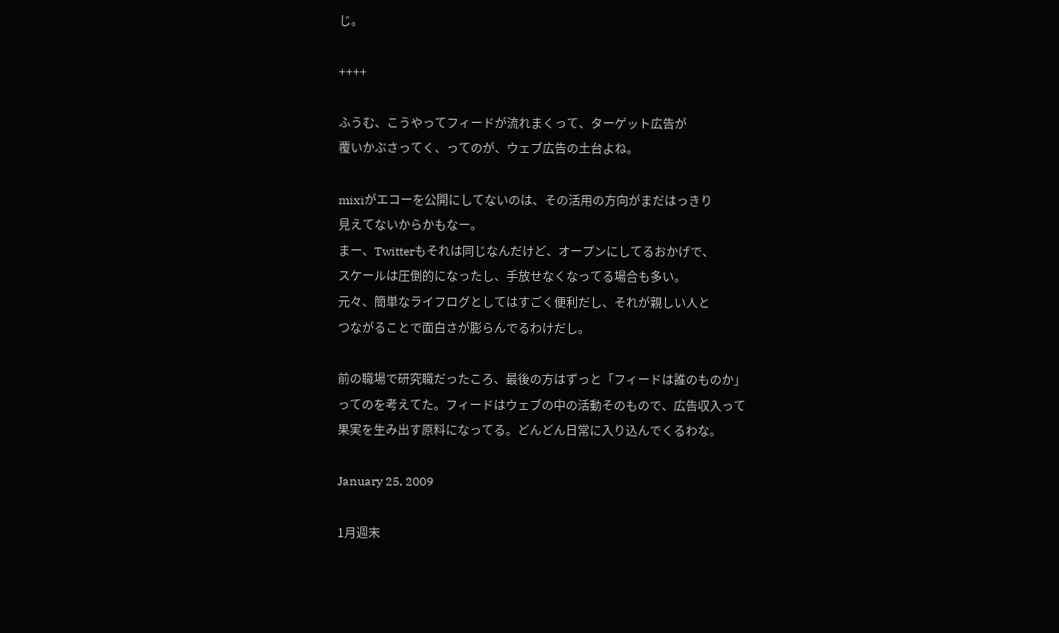じ。

++++

ふうむ、こうやってフィードが流れまくって、ターゲット広告が
覆いかぶさってく、ってのが、ウェブ広告の土台よね。

mixiがエコーを公開にしてないのは、その活用の方向がまだはっきり
見えてないからかもなー。
まー、Twitterもそれは同じなんだけど、オープンにしてるおかげで、
スケールは圧倒的になったし、手放せなくなってる場合も多い。
元々、簡単なライフログとしてはすごく便利だし、それが親しい人と
つながることで面白さが膨らんでるわけだし。

前の職場で研究職だったころ、最後の方はずっと「フィードは誰のものか」
ってのを考えてた。フィードはウェブの中の活動そのもので、広告収入って
果実を生み出す原料になってる。どんどん日常に入り込んでくるわな。

January 25, 2009

1月週末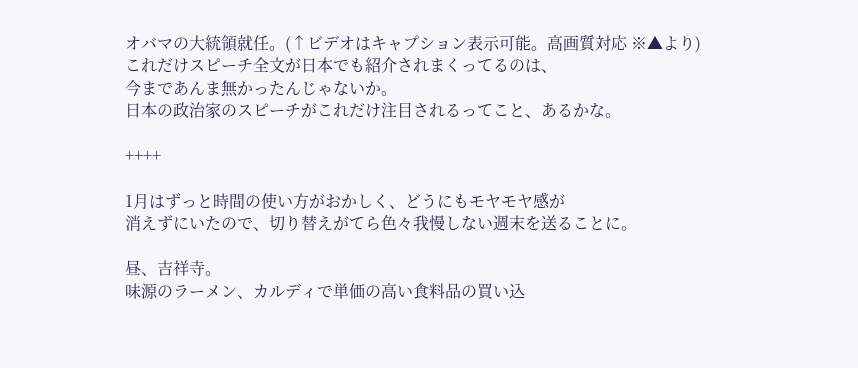オバマの大統領就任。(↑ビデオはキャプション表示可能。高画質対応 ※▲より)
これだけスピーチ全文が日本でも紹介されまくってるのは、
今まであんま無かったんじゃないか。
日本の政治家のスピーチがこれだけ注目されるってこと、あるかな。

++++

1月はずっと時間の使い方がおかしく、どうにもモヤモヤ感が
消えずにいたので、切り替えがてら色々我慢しない週末を送ることに。

昼、吉祥寺。
味源のラーメン、カルディで単価の高い食料品の買い込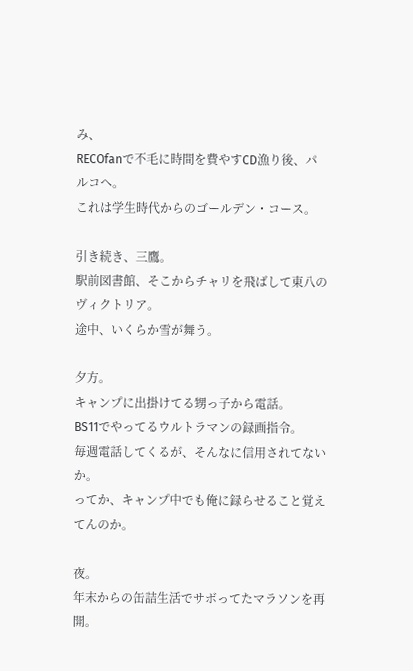み、
RECOfanで不毛に時間を費やすCD漁り後、パルコへ。
これは学生時代からのゴールデン・コース。

引き続き、三鷹。
駅前図書館、そこからチャリを飛ばして東八のヴィクトリア。
途中、いくらか雪が舞う。

夕方。
キャンプに出掛けてる甥っ子から電話。
BS11でやってるウルトラマンの録画指令。
毎週電話してくるが、そんなに信用されてないか。
ってか、キャンプ中でも俺に録らせること覚えてんのか。

夜。
年末からの缶詰生活でサボってたマラソンを再開。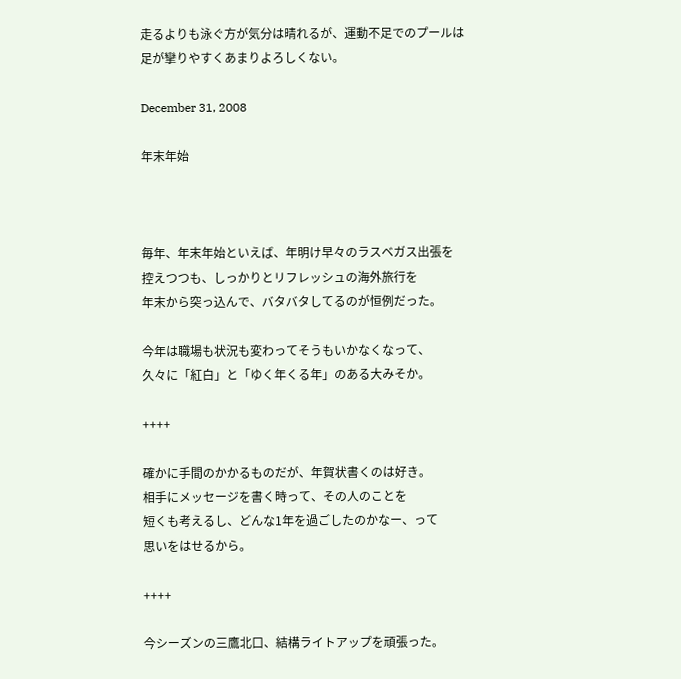走るよりも泳ぐ方が気分は晴れるが、運動不足でのプールは
足が攣りやすくあまりよろしくない。

December 31, 2008

年末年始



毎年、年末年始といえば、年明け早々のラスベガス出張を
控えつつも、しっかりとリフレッシュの海外旅行を
年末から突っ込んで、バタバタしてるのが恒例だった。

今年は職場も状況も変わってそうもいかなくなって、
久々に「紅白」と「ゆく年くる年」のある大みそか。

++++

確かに手間のかかるものだが、年賀状書くのは好き。
相手にメッセージを書く時って、その人のことを
短くも考えるし、どんな1年を過ごしたのかなー、って
思いをはせるから。

++++

今シーズンの三鷹北口、結構ライトアップを頑張った。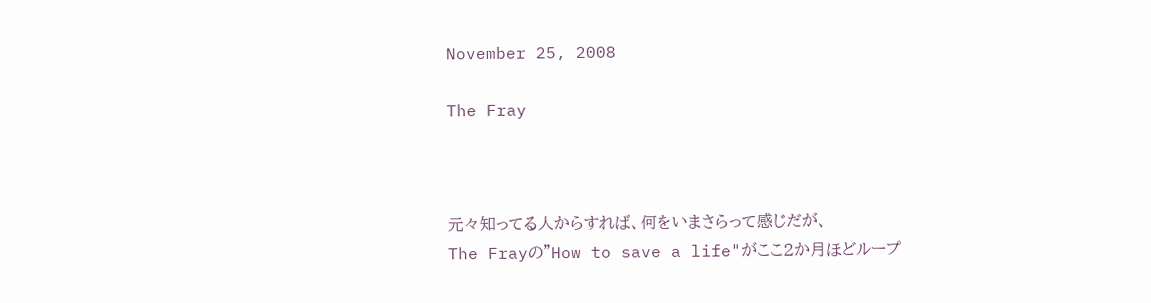November 25, 2008

The Fray



元々知ってる人からすれば、何をいまさらって感じだが、
The Frayの"How to save a life"がここ2か月ほどループ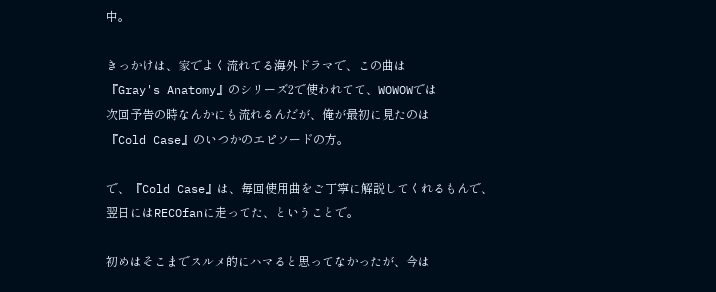中。

きっかけは、家でよく流れてる海外ドラマで、この曲は
『Gray's Anatomy』のシリーズ2で使われてて、WOWOWでは
次回予告の時なんかにも流れるんだが、俺が最初に見たのは
『Cold Case』のいつかのエピソードの方。

で、『Cold Case』は、毎回使用曲をご丁寧に解説してくれるもんで、
翌日にはRECOfanに走ってた、ということで。

初めはそこまでスルメ的にハマると思ってなかったが、今は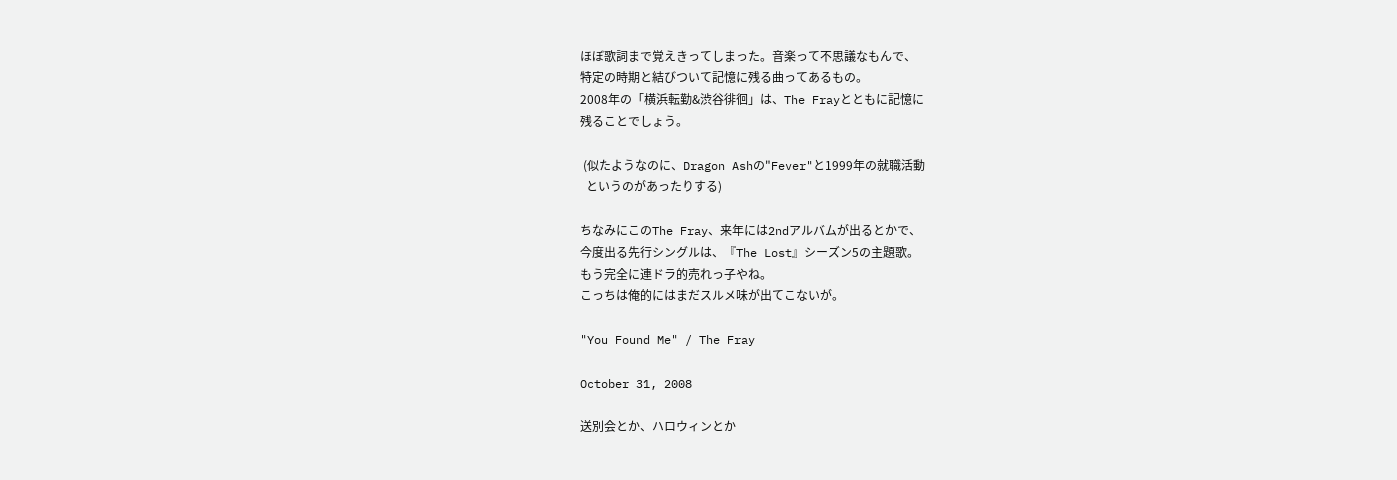ほぼ歌詞まで覚えきってしまった。音楽って不思議なもんで、
特定の時期と結びついて記憶に残る曲ってあるもの。
2008年の「横浜転勤&渋谷徘徊」は、The Frayとともに記憶に
残ることでしょう。

 (似たようなのに、Dragon Ashの"Fever"と1999年の就職活動
  というのがあったりする)

ちなみにこのThe Fray、来年には2ndアルバムが出るとかで、
今度出る先行シングルは、『The Lost』シーズン5の主題歌。
もう完全に連ドラ的売れっ子やね。
こっちは俺的にはまだスルメ味が出てこないが。

"You Found Me" / The Fray

October 31, 2008

送別会とか、ハロウィンとか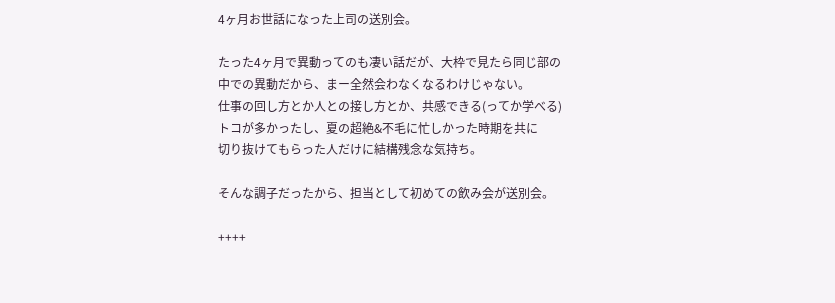4ヶ月お世話になった上司の送別会。

たった4ヶ月で異動ってのも凄い話だが、大枠で見たら同じ部の
中での異動だから、まー全然会わなくなるわけじゃない。
仕事の回し方とか人との接し方とか、共感できる(ってか学べる)
トコが多かったし、夏の超絶&不毛に忙しかった時期を共に
切り抜けてもらった人だけに結構残念な気持ち。

そんな調子だったから、担当として初めての飲み会が送別会。

++++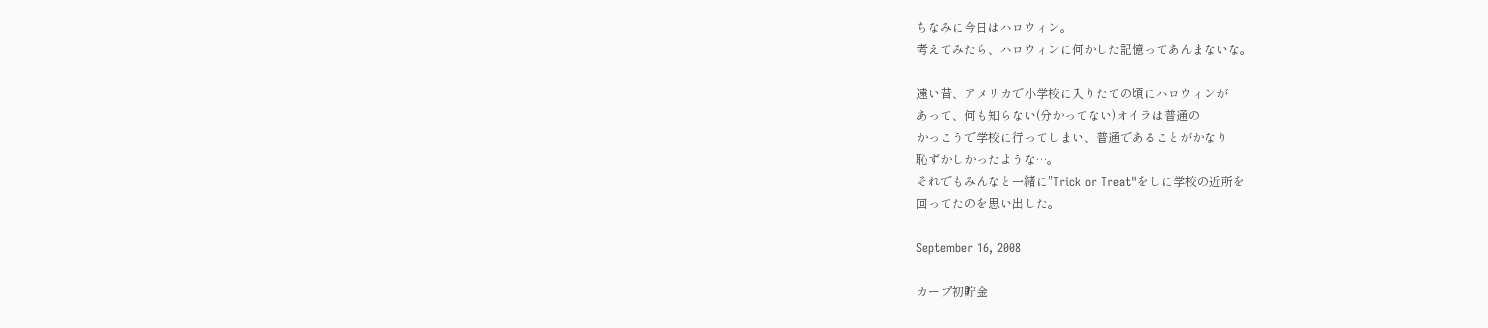ちなみに今日はハロウィン。
考えてみたら、ハロウィンに何かした記憶ってあんまないな。

遠い昔、アメリカで小学校に入りたての頃にハロウィンが
あって、何も知らない(分かってない)オイラは普通の
かっこうで学校に行ってしまい、普通であることがかなり
恥ずかしかったような…。
それでもみんなと一緒に"Trick or Treat"をしに学校の近所を
回ってたのを思い出した。

September 16, 2008

カープ初貯金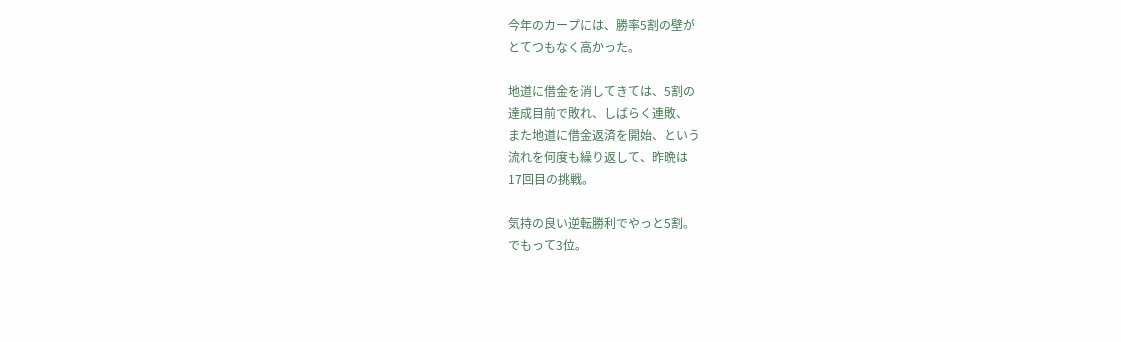今年のカープには、勝率5割の壁が
とてつもなく高かった。

地道に借金を消してきては、5割の
達成目前で敗れ、しばらく連敗、
また地道に借金返済を開始、という
流れを何度も繰り返して、昨晩は
17回目の挑戦。

気持の良い逆転勝利でやっと5割。
でもって3位。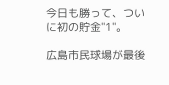今日も勝って、ついに初の貯金"1"。

広島市民球場が最後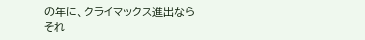の年に、クライマックス進出なら
それ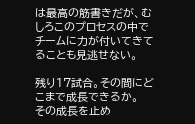は最高の筋書きだが、むしろこのプロセスの中で
チームに力が付いてきてることも見逃せない。

残り17試合。その間にどこまで成長できるか。
その成長を止め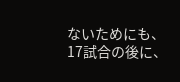ないためにも、17試合の後に、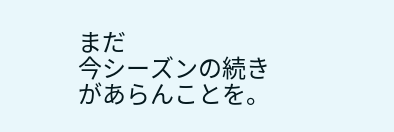まだ
今シーズンの続きがあらんことを。